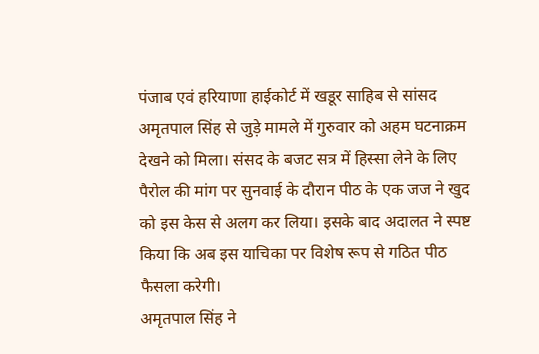पंजाब एवं हरियाणा हाईकोर्ट में खडूर साहिब से सांसद अमृतपाल सिंह से जुड़े मामले में गुरुवार को अहम घटनाक्रम देखने को मिला। संसद के बजट सत्र में हिस्सा लेने के लिए पैरोल की मांग पर सुनवाई के दौरान पीठ के एक जज ने खुद को इस केस से अलग कर लिया। इसके बाद अदालत ने स्पष्ट किया कि अब इस याचिका पर विशेष रूप से गठित पीठ फैसला करेगी।
अमृतपाल सिंह ने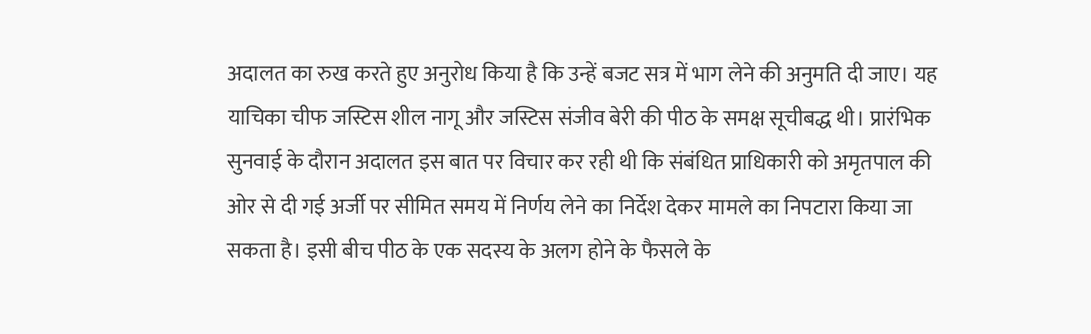अदालत का रुख करते हुए अनुरोध किया है कि उन्हें बजट सत्र में भाग लेने की अनुमति दी जाए। यह याचिका चीफ जस्टिस शील नागू और जस्टिस संजीव बेरी की पीठ के समक्ष सूचीबद्ध थी। प्रारंभिक सुनवाई के दौरान अदालत इस बात पर विचार कर रही थी कि संबंधित प्राधिकारी को अमृतपाल की ओर से दी गई अर्जी पर सीमित समय में निर्णय लेने का निर्देश देकर मामले का निपटारा किया जा सकता है। इसी बीच पीठ के एक सदस्य के अलग होने के फैसले के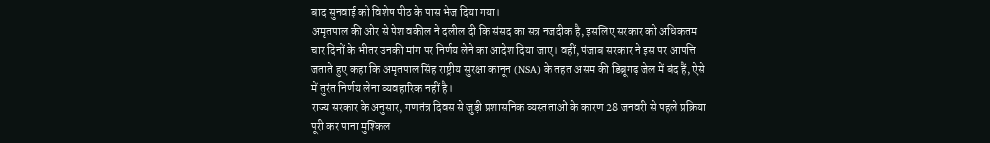बाद सुनवाई को विशेष पीठ के पास भेज दिया गया।
अमृतपाल की ओर से पेश वकील ने दलील दी कि संसद का सत्र नजदीक है, इसलिए सरकार को अधिकतम चार दिनों के भीतर उनकी मांग पर निर्णय लेने का आदेश दिया जाए। वहीं, पंजाब सरकार ने इस पर आपत्ति जताते हुए कहा कि अमृतपाल सिंह राष्ट्रीय सुरक्षा कानून (NSA) के तहत असम की डिब्रूगढ़ जेल में बंद हैं, ऐसे में तुरंत निर्णय लेना व्यवहारिक नहीं है।
राज्य सरकार के अनुसार, गणतंत्र दिवस से जुड़ी प्रशासनिक व्यस्तताओं के कारण 28 जनवरी से पहले प्रक्रिया पूरी कर पाना मुश्किल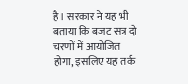है। सरकार ने यह भी बताया कि बजट सत्र दो चरणों में आयोजित होगा, इसलिए यह तर्क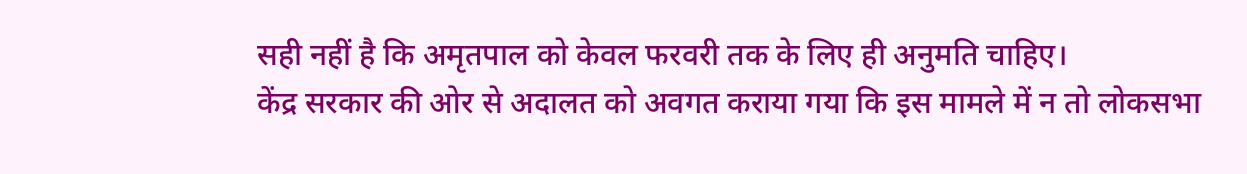सही नहीं है कि अमृतपाल को केवल फरवरी तक के लिए ही अनुमति चाहिए।
केंद्र सरकार की ओर से अदालत को अवगत कराया गया कि इस मामले में न तो लोकसभा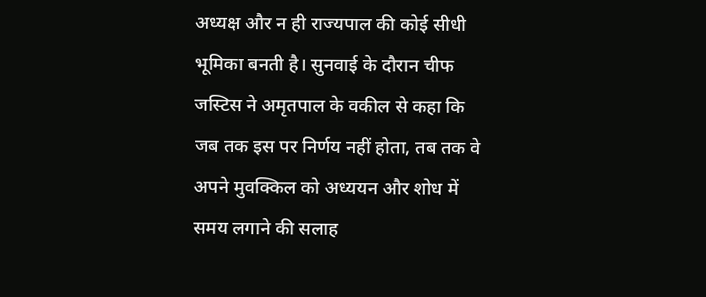अध्यक्ष और न ही राज्यपाल की कोई सीधी भूमिका बनती है। सुनवाई के दौरान चीफ जस्टिस ने अमृतपाल के वकील से कहा कि जब तक इस पर निर्णय नहीं होता, तब तक वे अपने मुवक्किल को अध्ययन और शोध में समय लगाने की सलाह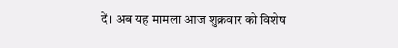दें। अब यह मामला आज शुक्रवार को विशेष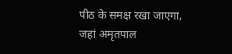पीठ के समक्ष रखा जाएगा, जहां अमृतपाल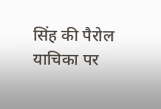सिंह की पैरोल याचिका पर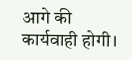आगे की कार्यवाही होगी।